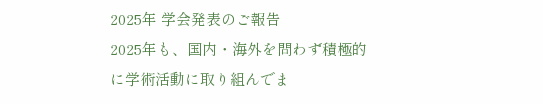2025年 学会発表のご報告
2025年も、国内・海外を問わず積極的に学術活動に取り組んでま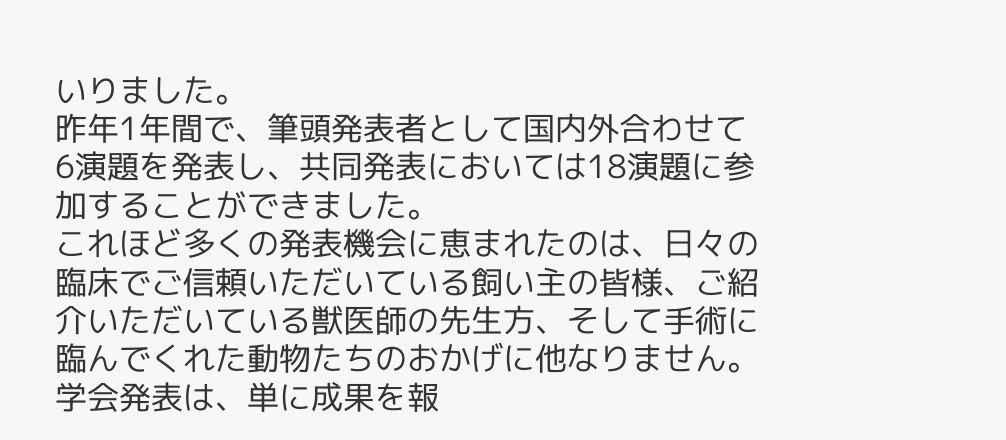いりました。
昨年1年間で、筆頭発表者として国内外合わせて6演題を発表し、共同発表においては18演題に参加することができました。
これほど多くの発表機会に恵まれたのは、日々の臨床でご信頼いただいている飼い主の皆様、ご紹介いただいている獣医師の先生方、そして手術に臨んでくれた動物たちのおかげに他なりません。
学会発表は、単に成果を報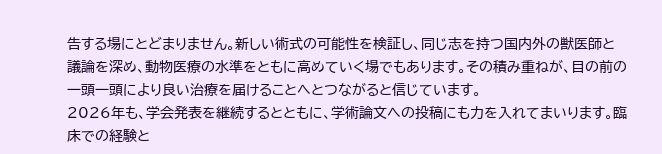告する場にとどまりません。新しい術式の可能性を検証し、同じ志を持つ国内外の獣医師と議論を深め、動物医療の水準をともに高めていく場でもあります。その積み重ねが、目の前の一頭一頭により良い治療を届けることへとつながると信じています。
2026年も、学会発表を継続するとともに、学術論文への投稿にも力を入れてまいります。臨床での経験と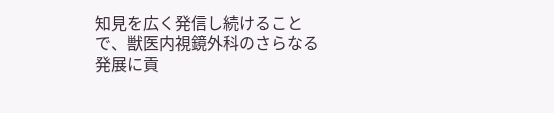知見を広く発信し続けることで、獣医内視鏡外科のさらなる発展に貢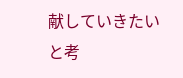献していきたいと考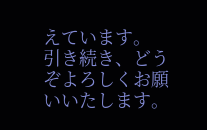えています。
引き続き、どうぞよろしくお願いいたします。